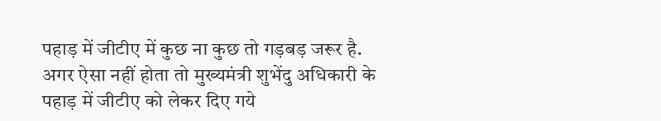पहाड़ में जीटीए में कुछ ना कुछ तो गड़बड़ जरूर है. अगर ऐसा नहीं होता तो मुख्यमंत्री शुभेंदु अधिकारी के पहाड़ में जीटीए को लेकर दिए गये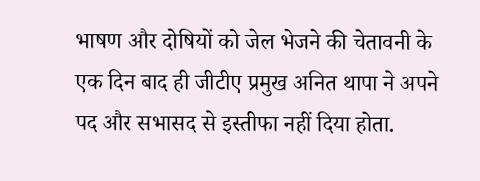भाषण और दोषियों को जेल भेजने की चेतावनी के एक दिन बाद ही जीटीए प्रमुख अनित थापा ने अपने पद और सभासद से इस्तीफा नहीं दिया होता.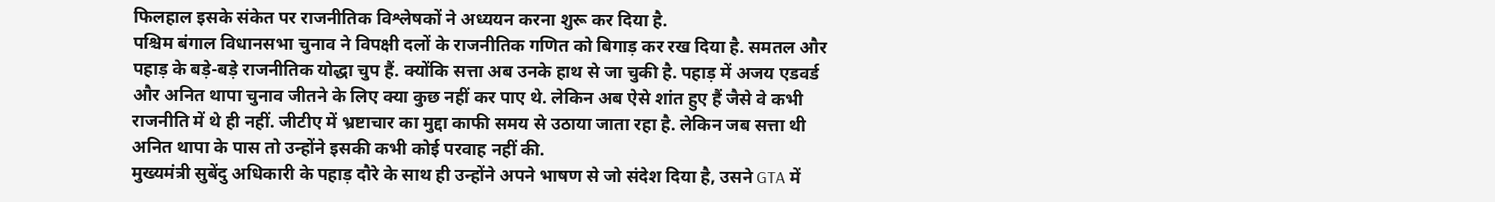फिलहाल इसके संकेत पर राजनीतिक विश्लेषकों ने अध्ययन करना शुरू कर दिया है.
पश्चिम बंगाल विधानसभा चुनाव ने विपक्षी दलों के राजनीतिक गणित को बिगाड़ कर रख दिया है. समतल और पहाड़ के बड़े-बड़े राजनीतिक योद्धा चुप हैं. क्योंकि सत्ता अब उनके हाथ से जा चुकी है. पहाड़ में अजय एडवर्ड और अनित थापा चुनाव जीतने के लिए क्या कुछ नहीं कर पाए थे. लेकिन अब ऐसे शांत हुए हैं जैसे वे कभी राजनीति में थे ही नहीं. जीटीए में भ्रष्टाचार का मुद्दा काफी समय से उठाया जाता रहा है. लेकिन जब सत्ता थी अनित थापा के पास तो उन्होंने इसकी कभी कोई परवाह नहीं की.
मुख्यमंत्री सुबेंदु अधिकारी के पहाड़ दौरे के साथ ही उन्होंने अपने भाषण से जो संदेश दिया है, उसने GTA में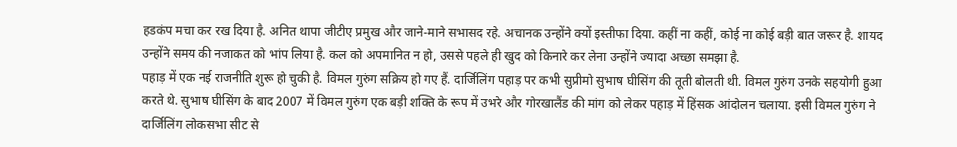हडकंप मचा कर रख दिया है. अनित थापा जीटीए प्रमुख और जाने-माने सभासद रहे. अचानक उन्होंने क्यों इस्तीफा दिया. कहीं ना कहीं, कोई ना कोई बड़ी बात जरूर है. शायद उन्होंने समय की नजाकत को भांप लिया है. कल को अपमानित न हो, उससे पहले ही खुद को किनारे कर लेना उन्होंने ज्यादा अच्छा समझा है.
पहाड़ में एक नई राजनीति शुरू हो चुकी है. विमल गुरुंग सक्रिय हो गए हैं. दार्जिलिंग पहाड़ पर कभी सुप्रीमो सुभाष घीसिंग की तूती बोलती थी. विमल गुरुंग उनके सहयोगी हुआ करते थे. सुभाष घीसिंग के बाद 2007 में विमल गुरुंग एक बड़ी शक्ति के रूप में उभरे और गोरखालैंड की मांग को लेकर पहाड़ में हिंसक आंदोलन चलाया. इसी विमल गुरुंग ने दार्जिलिंग लोकसभा सीट से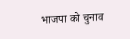भाजपा को चुनाव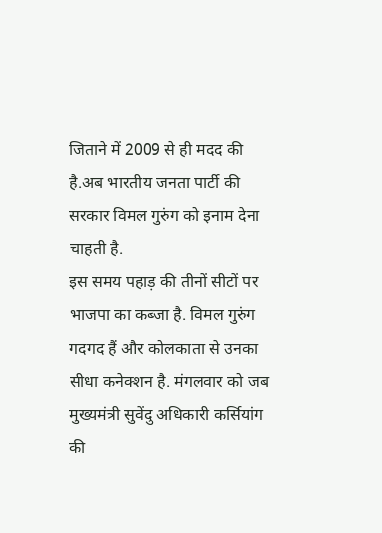जिताने में 2009 से ही मदद की है.अब भारतीय जनता पार्टी की सरकार विमल गुरुंग को इनाम देना चाहती है.
इस समय पहाड़ की तीनों सीटों पर भाजपा का कब्जा है. विमल गुरुंग गदगद हैं और कोलकाता से उनका सीधा कनेक्शन है. मंगलवार को जब मुख्यमंत्री सुवेंदु अधिकारी कर्सियांग की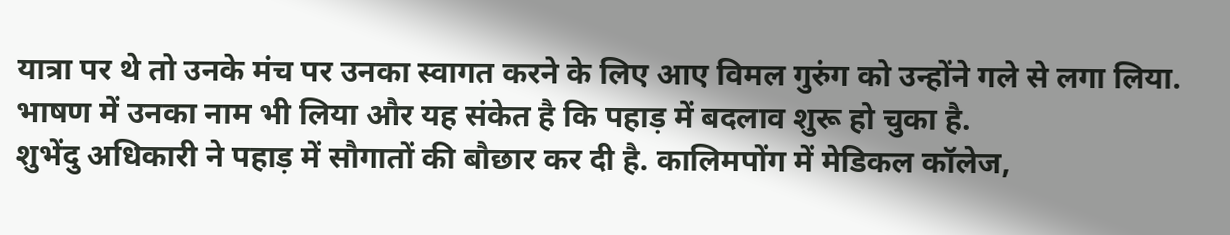यात्रा पर थे तो उनके मंच पर उनका स्वागत करने के लिए आए विमल गुरुंग को उन्होंने गले से लगा लिया. भाषण में उनका नाम भी लिया और यह संकेत है कि पहाड़ में बदलाव शुरू हो चुका है.
शुभेंदु अधिकारी ने पहाड़ में सौगातों की बौछार कर दी है. कालिमपोंग में मेडिकल कॉलेज,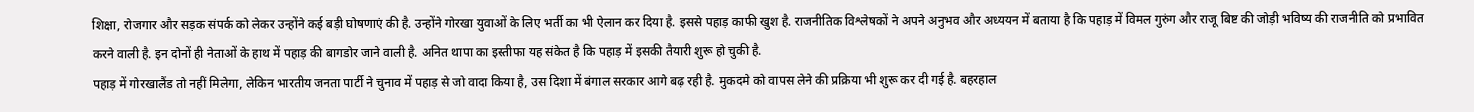शिक्षा, रोजगार और सड़क संपर्क को लेकर उन्होंने कई बड़ी घोषणाएं की है. उन्होंने गोरखा युवाओं के लिए भर्ती का भी ऐलान कर दिया है. इससे पहाड़ काफी खुश है. राजनीतिक विश्लेषकों ने अपने अनुभव और अध्ययन में बताया है कि पहाड़ में विमल गुरुंग और राजू बिष्ट की जोड़ी भविष्य की राजनीति को प्रभावित करने वाली है. इन दोनों ही नेताओं के हाथ में पहाड़ की बागडोर जाने वाली है. अनित थापा का इस्तीफा यह संकेत है कि पहाड़ में इसकी तैयारी शुरू हो चुकी है.
पहाड़ में गोरखालैंड तो नहीं मिलेगा, लेकिन भारतीय जनता पार्टी ने चुनाव में पहाड़ से जो वादा किया है, उस दिशा में बंगाल सरकार आगे बढ़ रही है. मुकदमे को वापस लेने की प्रक्रिया भी शुरू कर दी गई है. बहरहाल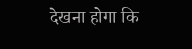देखना होगा कि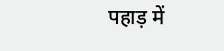पहाड़ में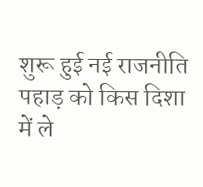शुरू हुई नई राजनीति पहाड़ को किस दिशा में ले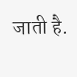जाती है.